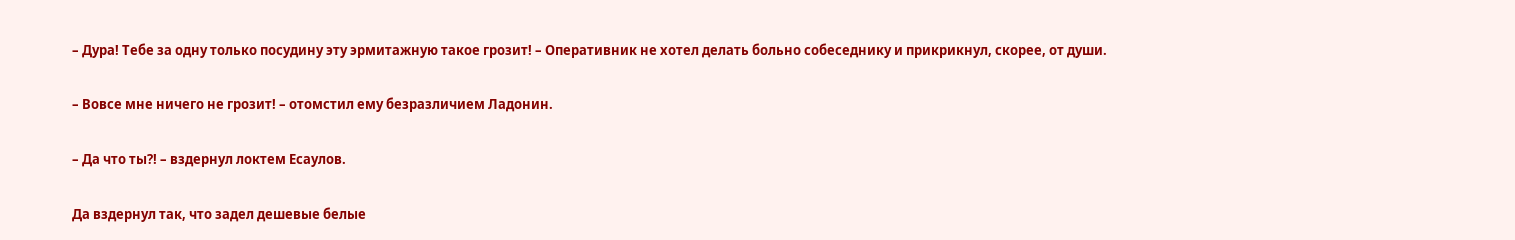– Дура! Тебе за одну только посудину эту эрмитажную такое грозит! – Оперативник не хотел делать больно собеседнику и прикрикнул, скорее, от души.

– Вовсе мне ничего не грозит! – отомстил ему безразличием Ладонин.

– Да что ты?! – вздернул локтем Есаулов.

Да вздернул так, что задел дешевые белые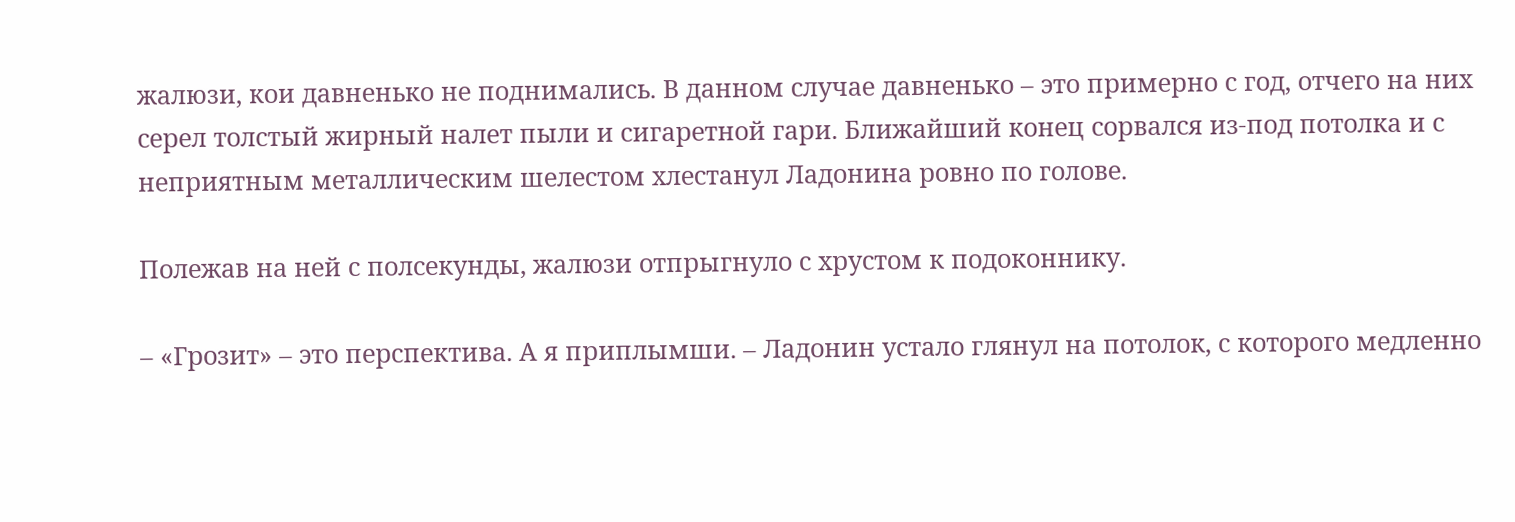жалюзи, кои давненько не поднимались. В данном случае давненько – это примерно с год, отчего на них серел толстый жирный налет пыли и сигаретной гари. Ближайший конец сорвался из-под потолка и с неприятным металлическим шелестом хлестанул Ладонина ровно по голове.

Полежав на ней с полсекунды, жалюзи отпрыгнуло с хрустом к подоконнику.

– «Грозит» – это перспектива. А я приплымши. – Ладонин устало глянул на потолок, с которого медленно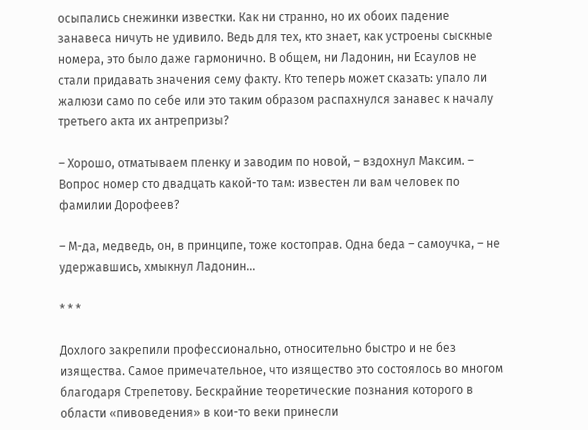осыпались снежинки известки. Как ни странно, но их обоих падение занавеса ничуть не удивило. Ведь для тех, кто знает, как устроены сыскные номера, это было даже гармонично. В общем, ни Ладонин, ни Есаулов не стали придавать значения сему факту. Кто теперь может сказать: упало ли жалюзи само по себе или это таким образом распахнулся занавес к началу третьего акта их антрепризы?

– Хорошо, отматываем пленку и заводим по новой, – вздохнул Максим. – Вопрос номер сто двадцать какой-то там: известен ли вам человек по фамилии Дорофеев?

– М-да, медведь, он, в принципе, тоже костоправ. Одна беда – самоучка, – не удержавшись, хмыкнул Ладонин…

* * *

Дохлого закрепили профессионально, относительно быстро и не без изящества. Самое примечательное, что изящество это состоялось во многом благодаря Стрепетову. Бескрайние теоретические познания которого в области «пивоведения» в кои-то веки принесли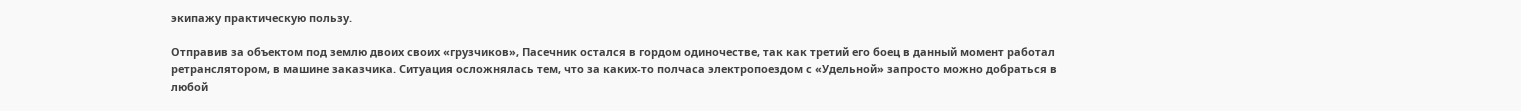экипажу практическую пользу.

Отправив за объектом под землю двоих своих «грузчиков», Пасечник остался в гордом одиночестве, так как третий его боец в данный момент работал ретранслятором, в машине заказчика. Ситуация осложнялась тем, что за каких-то полчаса электропоездом с «Удельной» запросто можно добраться в любой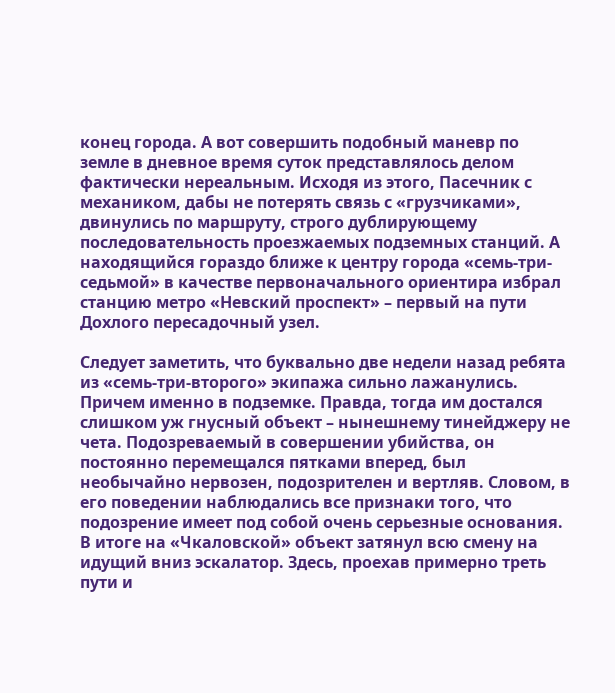конец города. А вот совершить подобный маневр по земле в дневное время суток представлялось делом фактически нереальным. Исходя из этого, Пасечник с механиком, дабы не потерять связь с «грузчиками», двинулись по маршруту, строго дублирующему последовательность проезжаемых подземных станций. А находящийся гораздо ближе к центру города «семь-три-седьмой» в качестве первоначального ориентира избрал станцию метро «Невский проспект» – первый на пути Дохлого пересадочный узел.

Следует заметить, что буквально две недели назад ребята из «семь-три-второго» экипажа сильно лажанулись. Причем именно в подземке. Правда, тогда им достался слишком уж гнусный объект – нынешнему тинейджеру не чета. Подозреваемый в совершении убийства, он постоянно перемещался пятками вперед, был необычайно нервозен, подозрителен и вертляв. Словом, в его поведении наблюдались все признаки того, что подозрение имеет под собой очень серьезные основания. В итоге на «Чкаловской» объект затянул всю смену на идущий вниз эскалатор. Здесь, проехав примерно треть пути и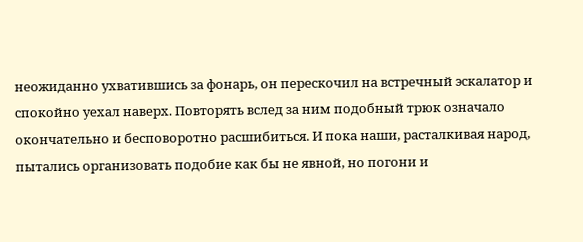неожиданно ухватившись за фонарь, он перескочил на встречный эскалатор и спокойно уехал наверх. Повторять вслед за ним подобный трюк означало окончательно и бесповоротно расшибиться. И пока наши, расталкивая народ, пытались организовать подобие как бы не явной, но погони и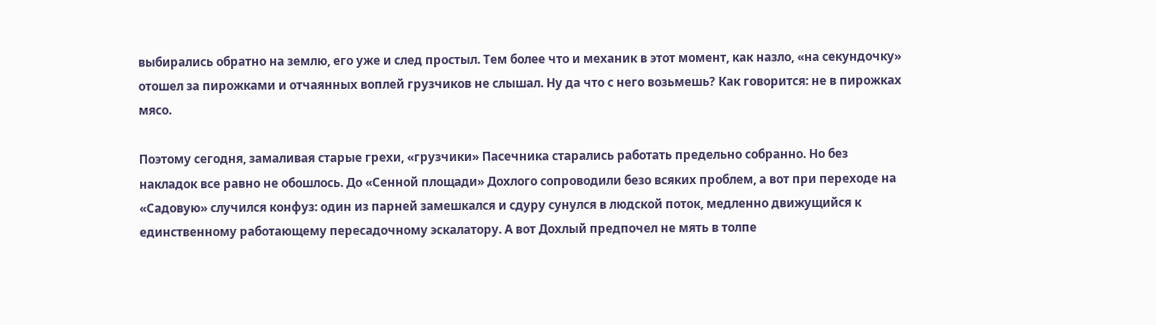выбирались обратно на землю, его уже и след простыл. Тем более что и механик в этот момент, как назло, «на секундочку» отошел за пирожками и отчаянных воплей грузчиков не слышал. Ну да что с него возьмешь? Как говорится: не в пирожках мясо.

Поэтому сегодня, замаливая старые грехи, «грузчики» Пасечника старались работать предельно собранно. Но без накладок все равно не обошлось. До «Сенной площади» Дохлого сопроводили безо всяких проблем, а вот при переходе на «Садовую» случился конфуз: один из парней замешкался и сдуру сунулся в людской поток, медленно движущийся к единственному работающему пересадочному эскалатору. А вот Дохлый предпочел не мять в толпе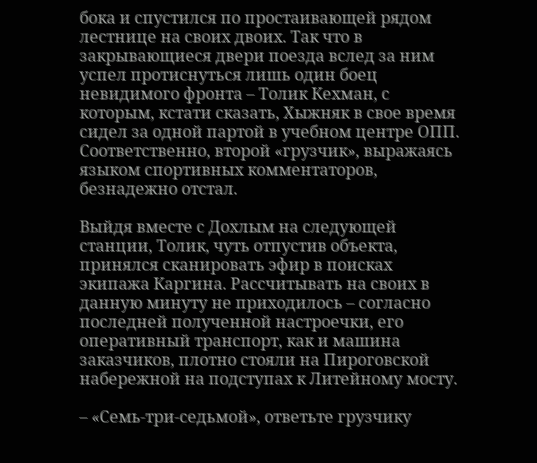бока и спустился по простаивающей рядом лестнице на своих двоих. Так что в закрывающиеся двери поезда вслед за ним успел протиснуться лишь один боец невидимого фронта – Толик Кехман, с которым, кстати сказать, Хыжняк в свое время сидел за одной партой в учебном центре ОПП. Соответственно, второй «грузчик», выражаясь языком спортивных комментаторов, безнадежно отстал.

Выйдя вместе с Дохлым на следующей станции, Толик, чуть отпустив объекта, принялся сканировать эфир в поисках экипажа Каргина. Рассчитывать на своих в данную минуту не приходилось – согласно последней полученной настроечки, его оперативный транспорт, как и машина заказчиков, плотно стояли на Пироговской набережной на подступах к Литейному мосту.

– «Семь-три-седьмой», ответьте грузчику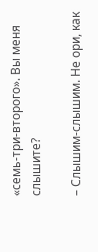«семь-три-второго». Вы меня слышите?

– Слышим-слышим. Не ори, как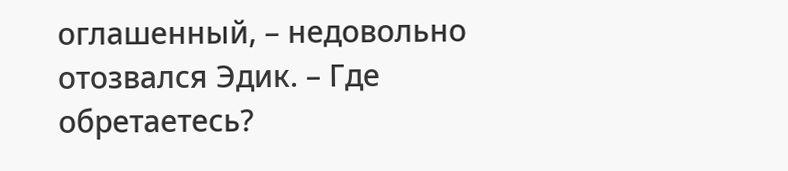оглашенный, – недовольно отозвался Эдик. – Где обретаетесь?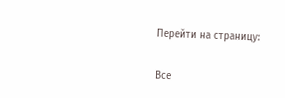Перейти на страницу:

Все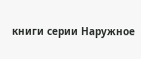книги серии Наружное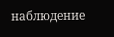наблюдение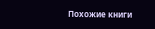Похожие книги